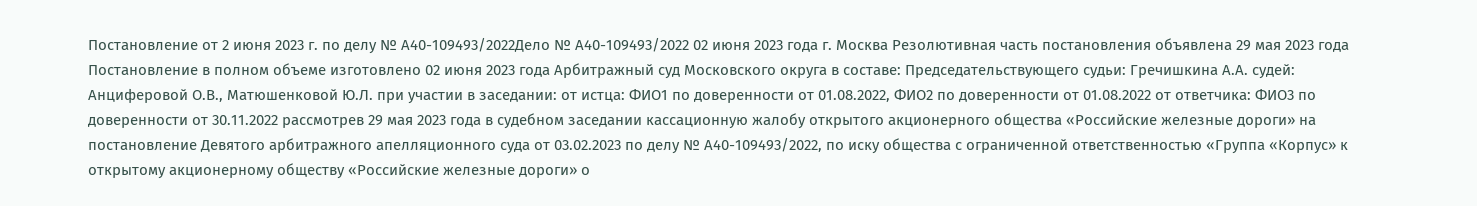Постановление от 2 июня 2023 г. по делу № А40-109493/2022Дело № А40-109493/2022 02 июня 2023 года г. Москва Резолютивная часть постановления объявлена 29 мая 2023 года Постановление в полном объеме изготовлено 02 июня 2023 года Арбитражный суд Московского округа в составе: Председательствующего судьи: Гречишкина А.А. судей: Анциферовой О.В., Матюшенковой Ю.Л. при участии в заседании: от истца: ФИО1 по доверенности от 01.08.2022, ФИО2 по доверенности от 01.08.2022 от ответчика: ФИО3 по доверенности от 30.11.2022 рассмотрев 29 мая 2023 года в судебном заседании кассационную жалобу открытого акционерного общества «Российские железные дороги» на постановление Девятого арбитражного апелляционного суда от 03.02.2023 по делу № А40-109493/2022, по иску общества с ограниченной ответственностью «Группа «Корпус» к открытому акционерному обществу «Российские железные дороги» о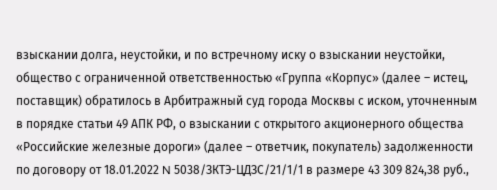взыскании долга, неустойки, и по встречному иску о взыскании неустойки, общество с ограниченной ответственностью «Группа «Корпус» (далее – истец, поставщик) обратилось в Арбитражный суд города Москвы с иском, уточненным в порядке статьи 49 АПК РФ, о взыскании с открытого акционерного общества «Российские железные дороги» (далее – ответчик, покупатель) задолженности по договору от 18.01.2022 N 5038/ЗКТЭ-ЦДЗС/21/1/1 в размере 43 309 824,38 руб.,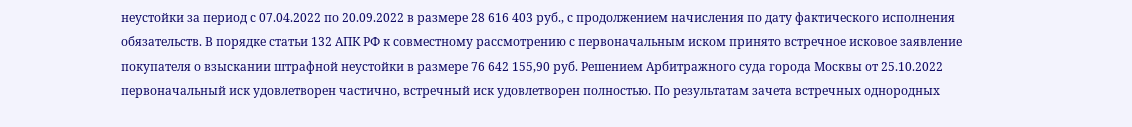неустойки за период с 07.04.2022 по 20.09.2022 в размере 28 616 403 руб., с продолжением начисления по дату фактического исполнения обязательств. В порядке статьи 132 АПК РФ к совместному рассмотрению с первоначальным иском принято встречное исковое заявление покупателя о взыскании штрафной неустойки в размере 76 642 155,90 руб. Решением Арбитражного суда города Москвы от 25.10.2022 первоначальный иск удовлетворен частично, встречный иск удовлетворен полностью. По результатам зачета встречных однородных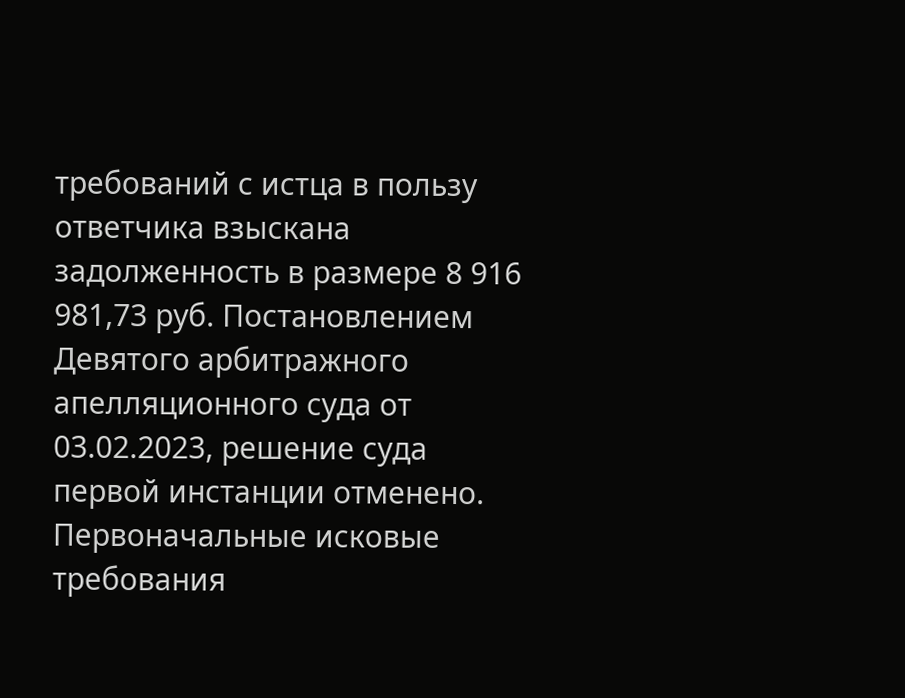требований с истца в пользу ответчика взыскана задолженность в размере 8 916 981,73 руб. Постановлением Девятого арбитражного апелляционного суда от 03.02.2023, решение суда первой инстанции отменено. Первоначальные исковые требования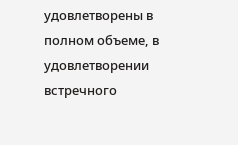удовлетворены в полном объеме, в удовлетворении встречного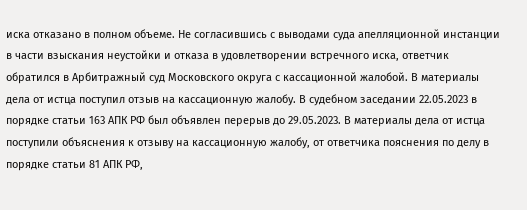иска отказано в полном объеме. Не согласившись с выводами суда апелляционной инстанции в части взыскания неустойки и отказа в удовлетворении встречного иска, ответчик обратился в Арбитражный суд Московского округа с кассационной жалобой. В материалы дела от истца поступил отзыв на кассационную жалобу. В судебном заседании 22.05.2023 в порядке статьи 163 АПК РФ был объявлен перерыв до 29.05.2023. В материалы дела от истца поступили объяснения к отзыву на кассационную жалобу, от ответчика пояснения по делу в порядке статьи 81 АПК РФ,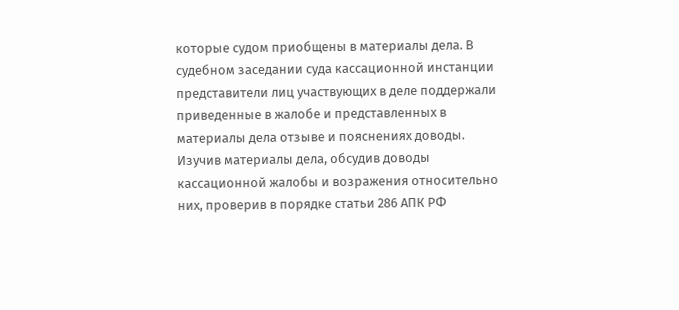которые судом приобщены в материалы дела. В судебном заседании суда кассационной инстанции представители лиц участвующих в деле поддержали приведенные в жалобе и представленных в материалы дела отзыве и пояснениях доводы. Изучив материалы дела, обсудив доводы кассационной жалобы и возражения относительно них, проверив в порядке статьи 286 АПК РФ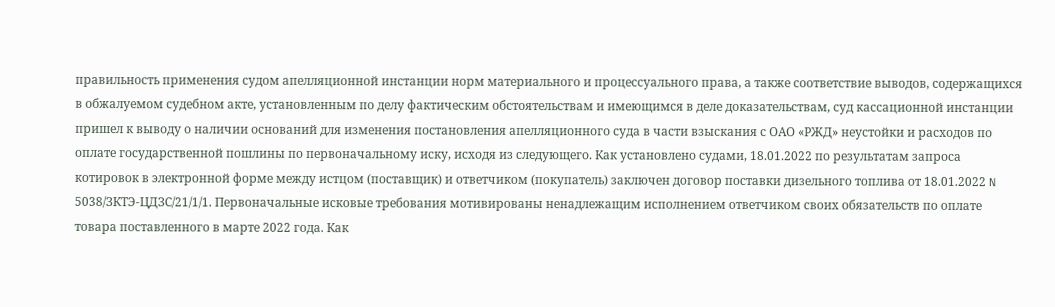правильность применения судом апелляционной инстанции норм материального и процессуального права, а также соответствие выводов, содержащихся в обжалуемом судебном акте, установленным по делу фактическим обстоятельствам и имеющимся в деле доказательствам, суд кассационной инстанции пришел к выводу о наличии оснований для изменения постановления апелляционного суда в части взыскания с ОАО «РЖД» неустойки и расходов по оплате государственной пошлины по первоначальному иску, исходя из следующего. Как установлено судами, 18.01.2022 по результатам запроса котировок в электронной форме между истцом (поставщик) и ответчиком (покупатель) заключен договор поставки дизельного топлива от 18.01.2022 N 5038/ЗКТЭ-ЦДЗС/21/1/1. Первоначальные исковые требования мотивированы ненадлежащим исполнением ответчиком своих обязательств по оплате товара поставленного в марте 2022 года. Как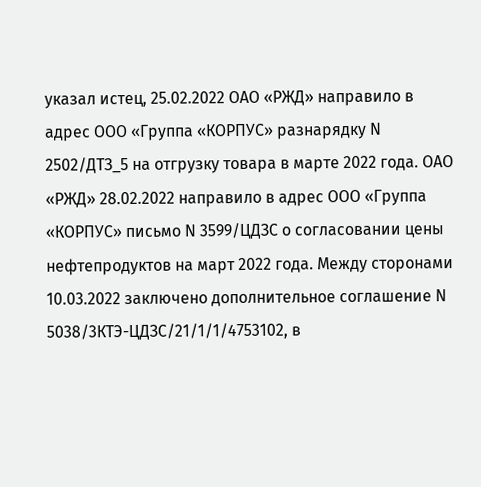указал истец, 25.02.2022 ОАО «РЖД» направило в адрес ООО «Группа «КОРПУС» разнарядку N 2502/ДТЗ_5 на отгрузку товара в марте 2022 года. ОАО «РЖД» 28.02.2022 направило в адрес ООО «Группа «КОРПУС» письмо N 3599/ЦДЗС о согласовании цены нефтепродуктов на март 2022 года. Между сторонами 10.03.2022 заключено дополнительное соглашение N 5038/3КТЭ-ЦДЗС/21/1/1/4753102, в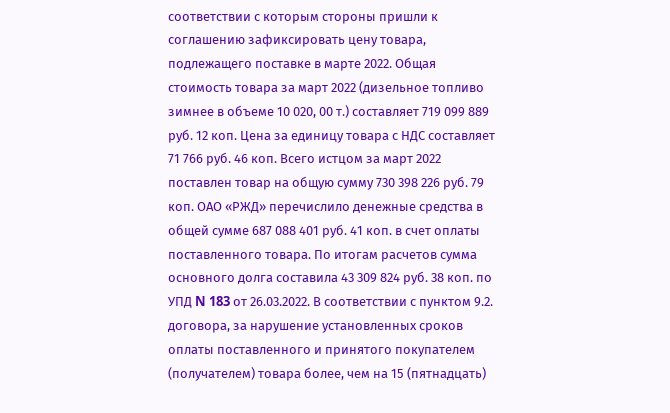соответствии с которым стороны пришли к соглашению зафиксировать цену товара, подлежащего поставке в марте 2022. Общая стоимость товара за март 2022 (дизельное топливо зимнее в объеме 10 020, 00 т.) составляет 719 099 889 руб. 12 коп. Цена за единицу товара с НДС составляет 71 766 руб. 46 коп. Всего истцом за март 2022 поставлен товар на общую сумму 730 398 226 руб. 79 коп. ОАО «РЖД» перечислило денежные средства в общей сумме 687 088 401 руб. 41 коп. в счет оплаты поставленного товара. По итогам расчетов сумма основного долга составила 43 309 824 руб. 38 коп. по УПД N 183 от 26.03.2022. В соответствии с пунктом 9.2. договора, за нарушение установленных сроков оплаты поставленного и принятого покупателем (получателем) товара более, чем на 15 (пятнадцать)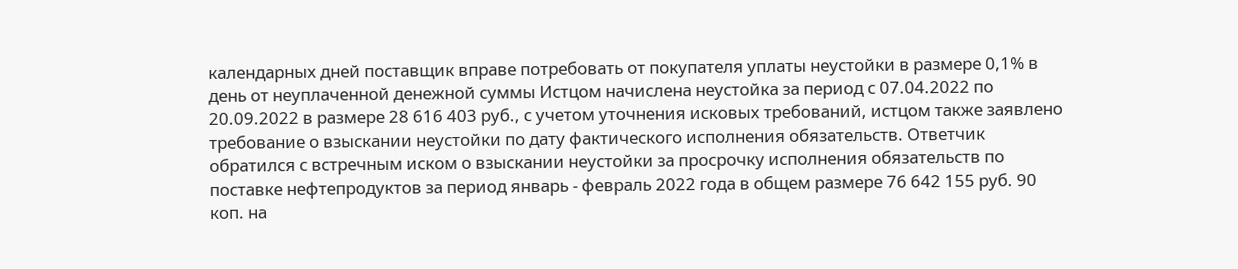календарных дней поставщик вправе потребовать от покупателя уплаты неустойки в размере 0,1% в день от неуплаченной денежной суммы Истцом начислена неустойка за период с 07.04.2022 по 20.09.2022 в размере 28 616 403 руб., с учетом уточнения исковых требований, истцом также заявлено требование о взыскании неустойки по дату фактического исполнения обязательств. Ответчик обратился с встречным иском о взыскании неустойки за просрочку исполнения обязательств по поставке нефтепродуктов за период январь - февраль 2022 года в общем размере 76 642 155 руб. 90 коп. на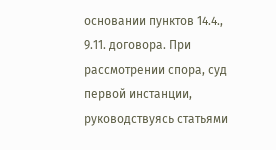основании пунктов 14.4., 9.11. договора. При рассмотрении спора, суд первой инстанции, руководствуясь статьями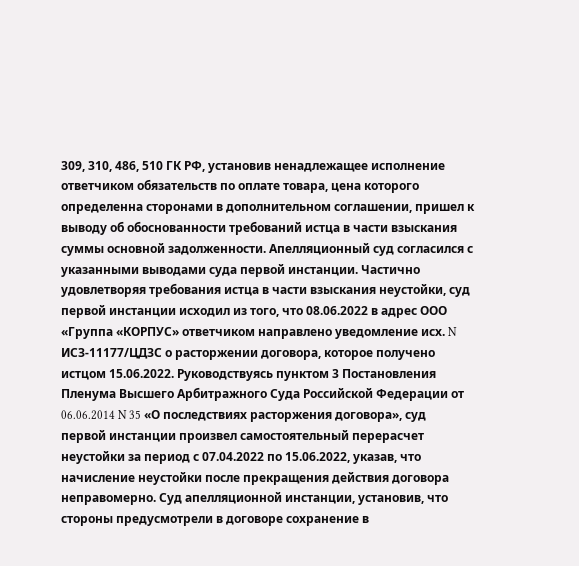309, 310, 486, 510 ГК РФ, установив ненадлежащее исполнение ответчиком обязательств по оплате товара, цена которого определенна сторонами в дополнительном соглашении, пришел к выводу об обоснованности требований истца в части взыскания суммы основной задолженности. Апелляционный суд согласился с указанными выводами суда первой инстанции. Частично удовлетворяя требования истца в части взыскания неустойки, суд первой инстанции исходил из того, что 08.06.2022 в адрес ООО «Группа «КОРПУС» ответчиком направлено уведомление исх. N ИСЗ-11177/ЦДЗС о расторжении договора, которое получено истцом 15.06.2022. Руководствуясь пунктом 3 Постановления Пленума Высшего Арбитражного Суда Российской Федерации от 06.06.2014 N 35 «О последствиях расторжения договора», суд первой инстанции произвел самостоятельный перерасчет неустойки за период с 07.04.2022 по 15.06.2022, указав, что начисление неустойки после прекращения действия договора неправомерно. Суд апелляционной инстанции, установив, что стороны предусмотрели в договоре сохранение в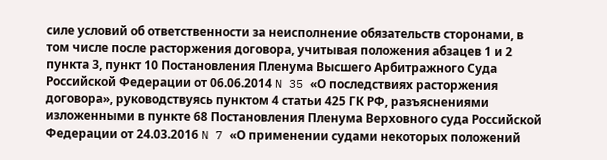силе условий об ответственности за неисполнение обязательств сторонами, в том числе после расторжения договора, учитывая положения абзацев 1 и 2 пункта 3, пункт 10 Постановления Пленума Высшего Арбитражного Суда Российской Федерации от 06.06.2014 N 35 «О последствиях расторжения договора», руководствуясь пунктом 4 статьи 425 ГК РФ, разъяснениями изложенными в пункте 68 Постановления Пленума Верховного суда Российской Федерации от 24.03.2016 N 7 «О применении судами некоторых положений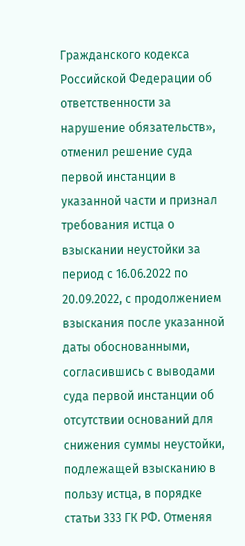Гражданского кодекса Российской Федерации об ответственности за нарушение обязательств», отменил решение суда первой инстанции в указанной части и признал требования истца о взыскании неустойки за период с 16.06.2022 по 20.09.2022, с продолжением взыскания после указанной даты обоснованными, согласившись с выводами суда первой инстанции об отсутствии оснований для снижения суммы неустойки, подлежащей взысканию в пользу истца, в порядке статьи 333 ГК РФ. Отменяя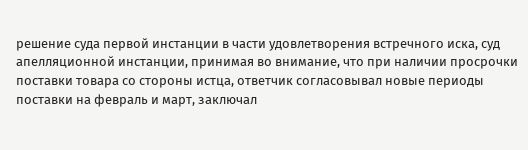решение суда первой инстанции в части удовлетворения встречного иска, суд апелляционной инстанции, принимая во внимание, что при наличии просрочки поставки товара со стороны истца, ответчик согласовывал новые периоды поставки на февраль и март, заключал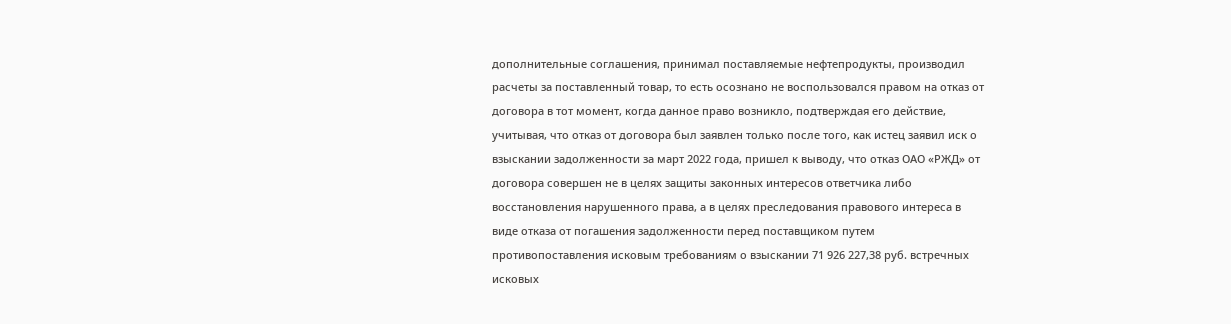дополнительные соглашения, принимал поставляемые нефтепродукты, производил расчеты за поставленный товар, то есть осознано не воспользовался правом на отказ от договора в тот момент, когда данное право возникло, подтверждая его действие, учитывая, что отказ от договора был заявлен только после того, как истец заявил иск о взыскании задолженности за март 2022 года, пришел к выводу, что отказ ОАО «РЖД» от договора совершен не в целях защиты законных интересов ответчика либо восстановления нарушенного права, а в целях преследования правового интереса в виде отказа от погашения задолженности перед поставщиком путем противопоставления исковым требованиям о взыскании 71 926 227,38 руб. встречных исковых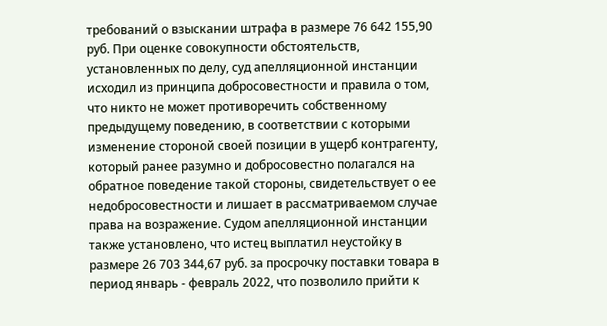требований о взыскании штрафа в размере 76 642 155,90 руб. При оценке совокупности обстоятельств, установленных по делу, суд апелляционной инстанции исходил из принципа добросовестности и правила о том, что никто не может противоречить собственному предыдущему поведению, в соответствии с которыми изменение стороной своей позиции в ущерб контрагенту, который ранее разумно и добросовестно полагался на обратное поведение такой стороны, свидетельствует о ее недобросовестности и лишает в рассматриваемом случае права на возражение. Судом апелляционной инстанции также установлено, что истец выплатил неустойку в размере 26 703 344,67 руб. за просрочку поставки товара в период январь - февраль 2022, что позволило прийти к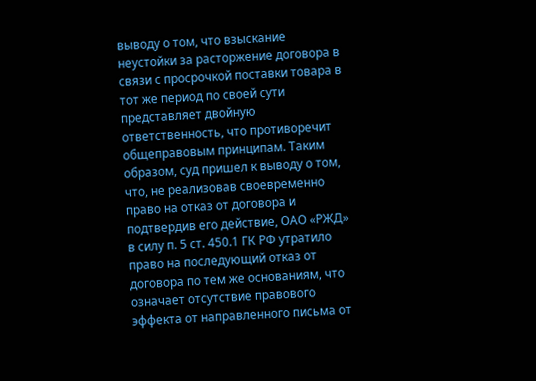выводу о том, что взыскание неустойки за расторжение договора в связи с просрочкой поставки товара в тот же период по своей сути представляет двойную ответственность, что противоречит общеправовым принципам. Таким образом, суд пришел к выводу о том, что, не реализовав своевременно право на отказ от договора и подтвердив его действие, ОАО «РЖД» в силу п. 5 ст. 450.1 ГК РФ утратило право на последующий отказ от договора по тем же основаниям, что означает отсутствие правового эффекта от направленного письма от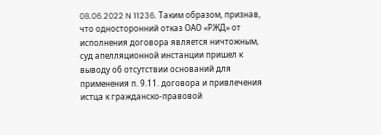08.06.2022 N 11236. Таким образом, признав, что односторонний отказ ОАО «РЖД» от исполнения договора является ничтожным, суд апелляционной инстанции пришел к выводу об отсутствии оснований для применения п. 9.11. договора и привлечения истца к гражданско-правовой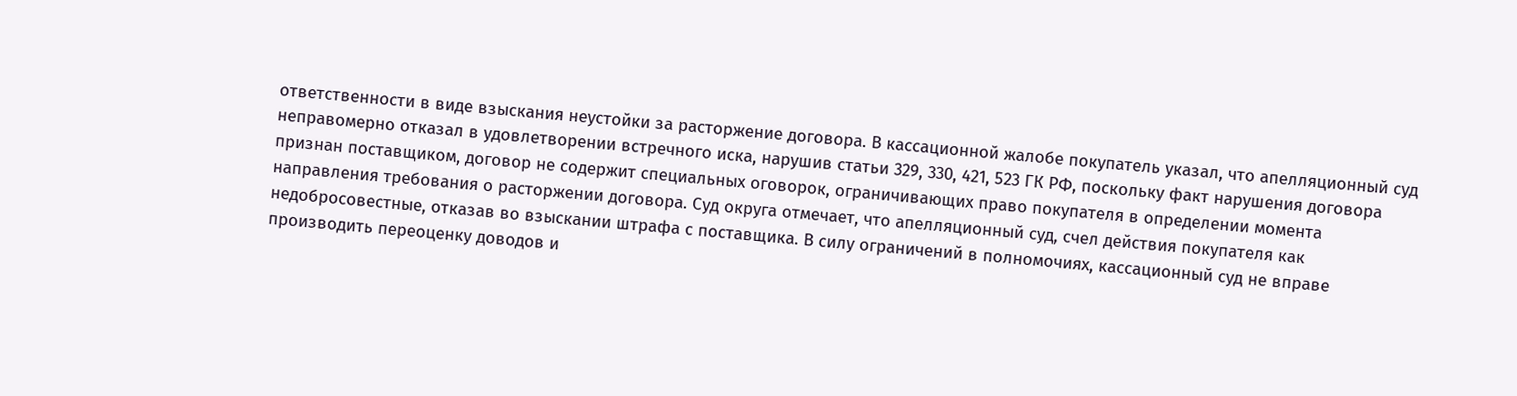ответственности в виде взыскания неустойки за расторжение договора. В кассационной жалобе покупатель указал, что апелляционный суд неправомерно отказал в удовлетворении встречного иска, нарушив статьи 329, 330, 421, 523 ГК РФ, поскольку факт нарушения договора признан поставщиком, договор не содержит специальных оговорок, ограничивающих право покупателя в определении момента направления требования о расторжении договора. Суд округа отмечает, что апелляционный суд, счел действия покупателя как недобросовестные, отказав во взыскании штрафа с поставщика. В силу ограничений в полномочиях, кассационный суд не вправе производить переоценку доводов и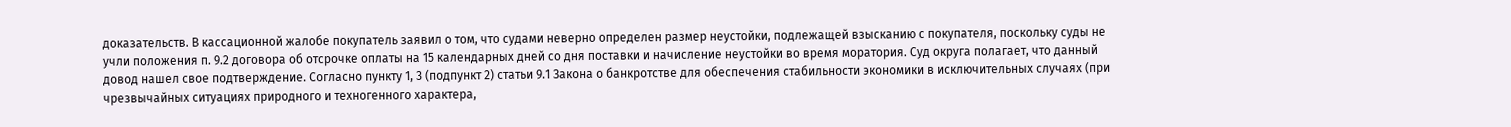доказательств. В кассационной жалобе покупатель заявил о том, что судами неверно определен размер неустойки, подлежащей взысканию с покупателя, поскольку суды не учли положения п. 9.2 договора об отсрочке оплаты на 15 календарных дней со дня поставки и начисление неустойки во время моратория. Суд округа полагает, что данный довод нашел свое подтверждение. Согласно пункту 1, 3 (подпункт 2) статьи 9.1 Закона о банкротстве для обеспечения стабильности экономики в исключительных случаях (при чрезвычайных ситуациях природного и техногенного характера,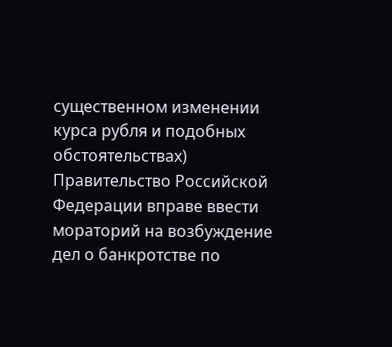существенном изменении курса рубля и подобных обстоятельствах) Правительство Российской Федерации вправе ввести мораторий на возбуждение дел о банкротстве по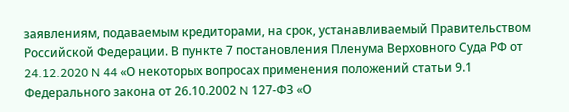заявлениям, подаваемым кредиторами, на срок, устанавливаемый Правительством Российской Федерации. В пункте 7 постановления Пленума Верховного Суда РФ от 24.12.2020 N 44 «О некоторых вопросах применения положений статьи 9.1 Федерального закона от 26.10.2002 N 127-ФЗ «О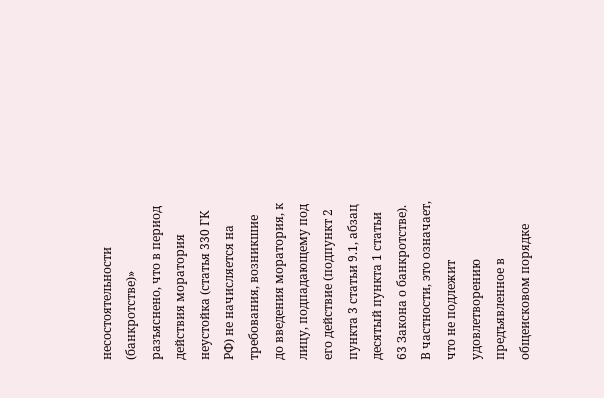несостоятельности (банкротстве)» разъяснено, что в период действия моратория неустойка (статья 330 ГК РФ) не начисляется на требования, возникшие до введения моратория, к лицу, подпадающему под его действие (подпункт 2 пункта 3 статьи 9.1, абзац десятый пункта 1 статьи 63 Закона о банкротстве). В частности, это означает, что не подлежит удовлетворению предъявленное в общеисковом порядке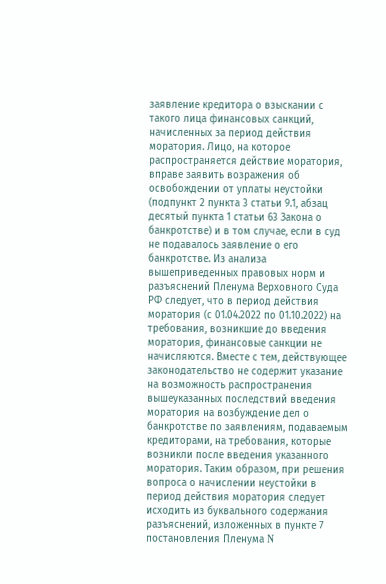заявление кредитора о взыскании с такого лица финансовых санкций, начисленных за период действия моратория. Лицо, на которое распространяется действие моратория, вправе заявить возражения об освобождении от уплаты неустойки (подпункт 2 пункта 3 статьи 9.1, абзац десятый пункта 1 статьи 63 Закона о банкротстве) и в том случае, если в суд не подавалось заявление о его банкротстве. Из анализа вышеприведенных правовых норм и разъяснений Пленума Верховного Суда РФ следует, что в период действия моратория (с 01.04.2022 по 01.10.2022) на требования, возникшие до введения моратория, финансовые санкции не начисляются. Вместе с тем, действующее законодательство не содержит указание на возможность распространения вышеуказанных последствий введения моратория на возбуждение дел о банкротстве по заявлениям, подаваемым кредиторами, на требования, которые возникли после введения указанного моратория. Таким образом, при решения вопроса о начислении неустойки в период действия моратория следует исходить из буквального содержания разъяснений, изложенных в пункте 7 постановления Пленума N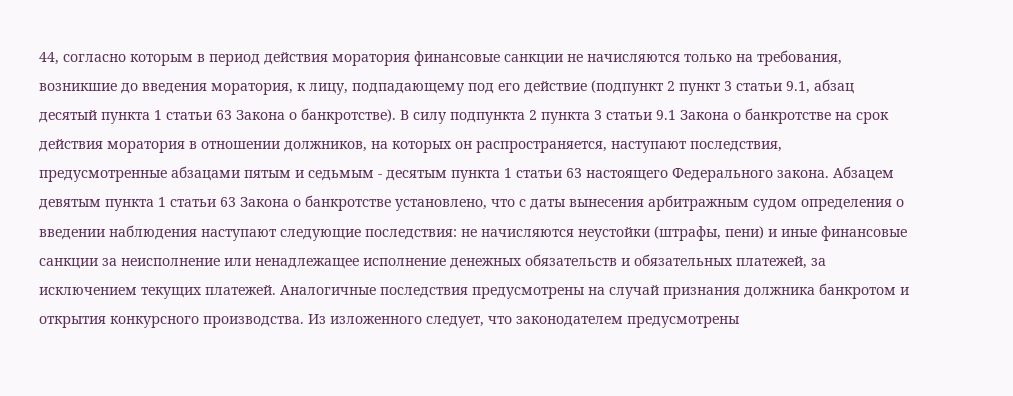44, согласно которым в период действия моратория финансовые санкции не начисляются только на требования, возникшие до введения моратория, к лицу, подпадающему под его действие (подпункт 2 пункт 3 статьи 9.1, абзац десятый пункта 1 статьи 63 Закона о банкротстве). В силу подпункта 2 пункта 3 статьи 9.1 Закона о банкротстве на срок действия моратория в отношении должников, на которых он распространяется, наступают последствия, предусмотренные абзацами пятым и седьмым - десятым пункта 1 статьи 63 настоящего Федерального закона. Абзацем девятым пункта 1 статьи 63 Закона о банкротстве установлено, что с даты вынесения арбитражным судом определения о введении наблюдения наступают следующие последствия: не начисляются неустойки (штрафы, пени) и иные финансовые санкции за неисполнение или ненадлежащее исполнение денежных обязательств и обязательных платежей, за исключением текущих платежей. Аналогичные последствия предусмотрены на случай признания должника банкротом и открытия конкурсного производства. Из изложенного следует, что законодателем предусмотрены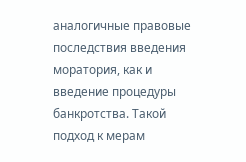аналогичные правовые последствия введения моратория, как и введение процедуры банкротства. Такой подход к мерам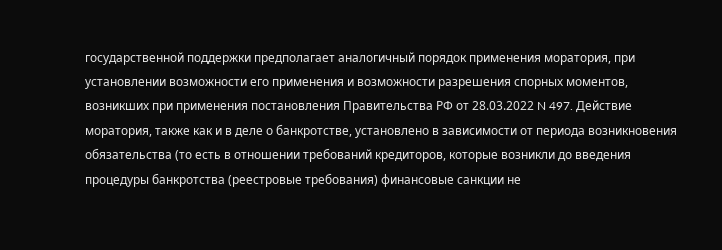государственной поддержки предполагает аналогичный порядок применения моратория, при установлении возможности его применения и возможности разрешения спорных моментов, возникших при применения постановления Правительства РФ от 28.03.2022 N 497. Действие моратория, также как и в деле о банкротстве, установлено в зависимости от периода возникновения обязательства (то есть в отношении требований кредиторов, которые возникли до введения процедуры банкротства (реестровые требования) финансовые санкции не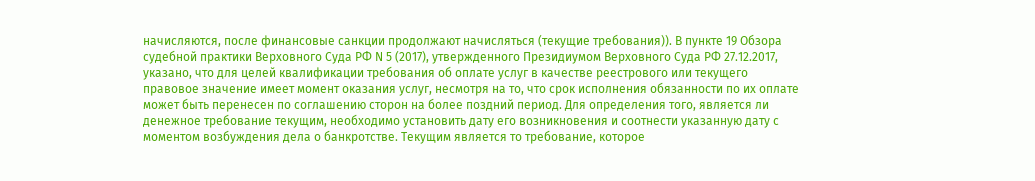начисляются, после финансовые санкции продолжают начисляться (текущие требования)). В пункте 19 Обзора судебной практики Верховного Суда РФ N 5 (2017), утвержденного Президиумом Верховного Суда РФ 27.12.2017, указано, что для целей квалификации требования об оплате услуг в качестве реестрового или текущего правовое значение имеет момент оказания услуг, несмотря на то, что срок исполнения обязанности по их оплате может быть перенесен по соглашению сторон на более поздний период. Для определения того, является ли денежное требование текущим, необходимо установить дату его возникновения и соотнести указанную дату с моментом возбуждения дела о банкротстве. Текущим является то требование, которое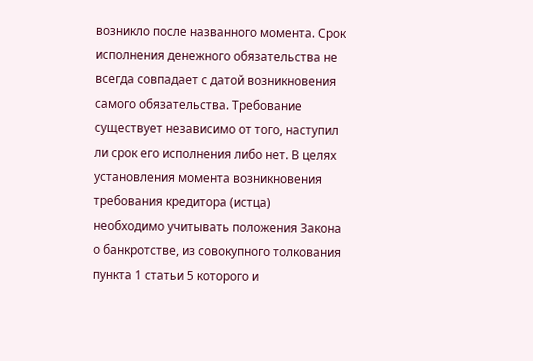возникло после названного момента. Срок исполнения денежного обязательства не всегда совпадает с датой возникновения самого обязательства. Требование существует независимо от того, наступил ли срок его исполнения либо нет. В целях установления момента возникновения требования кредитора (истца) необходимо учитывать положения Закона о банкротстве, из совокупного толкования пункта 1 статьи 5 которого и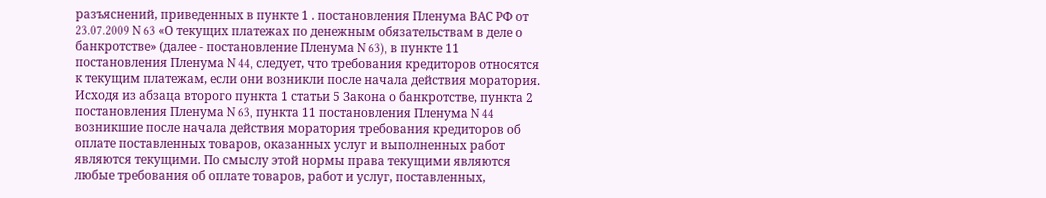разъяснений, приведенных в пункте 1 . постановления Пленума ВАС РФ от 23.07.2009 N 63 «О текущих платежах по денежным обязательствам в деле о банкротстве» (далее - постановление Пленума N 63), в пункте 11 постановления Пленума N 44, следует, что требования кредиторов относятся к текущим платежам, если они возникли после начала действия моратория. Исходя из абзаца второго пункта 1 статьи 5 Закона о банкротстве, пункта 2 постановления Пленума N 63, пункта 11 постановления Пленума N 44 возникшие после начала действия моратория требования кредиторов об оплате поставленных товаров, оказанных услуг и выполненных работ являются текущими. По смыслу этой нормы права текущими являются любые требования об оплате товаров, работ и услуг, поставленных,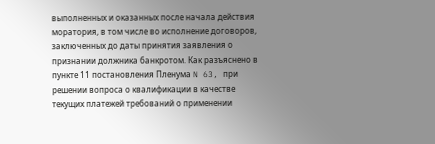выполненных и оказанных после начала действия моратория, в том числе во исполнение договоров, заключенных до даты принятия заявления о признании должника банкротом. Как разъяснено в пункте 11 постановления Пленума N 63, при решении вопроса о квалификации в качестве текущих платежей требований о применении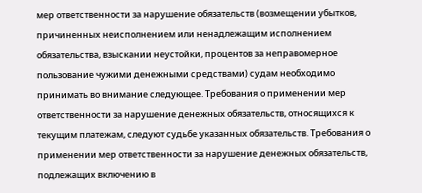мер ответственности за нарушение обязательств (возмещении убытков, причиненных неисполнением или ненадлежащим исполнением обязательства, взыскании неустойки, процентов за неправомерное пользование чужими денежными средствами) судам необходимо принимать во внимание следующее. Требования о применении мер ответственности за нарушение денежных обязательств, относящихся к текущим платежам, следуют судьбе указанных обязательств. Требования о применении мер ответственности за нарушение денежных обязательств, подлежащих включению в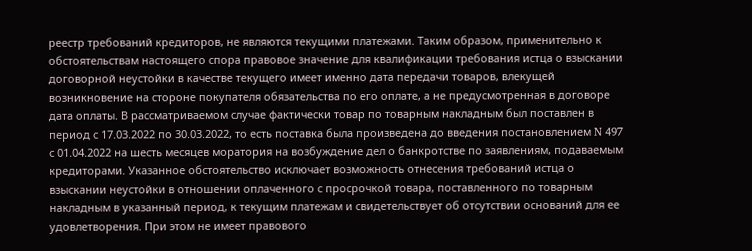реестр требований кредиторов, не являются текущими платежами. Таким образом, применительно к обстоятельствам настоящего спора правовое значение для квалификации требования истца о взыскании договорной неустойки в качестве текущего имеет именно дата передачи товаров, влекущей возникновение на стороне покупателя обязательства по его оплате, а не предусмотренная в договоре дата оплаты. В рассматриваемом случае фактически товар по товарным накладным был поставлен в период с 17.03.2022 по 30.03.2022, то есть поставка была произведена до введения постановлением N 497 с 01.04.2022 на шесть месяцев моратория на возбуждение дел о банкротстве по заявлениям, подаваемым кредиторами. Указанное обстоятельство исключает возможность отнесения требований истца о взыскании неустойки в отношении оплаченного с просрочкой товара, поставленного по товарным накладным в указанный период, к текущим платежам и свидетельствует об отсутствии оснований для ее удовлетворения. При этом не имеет правового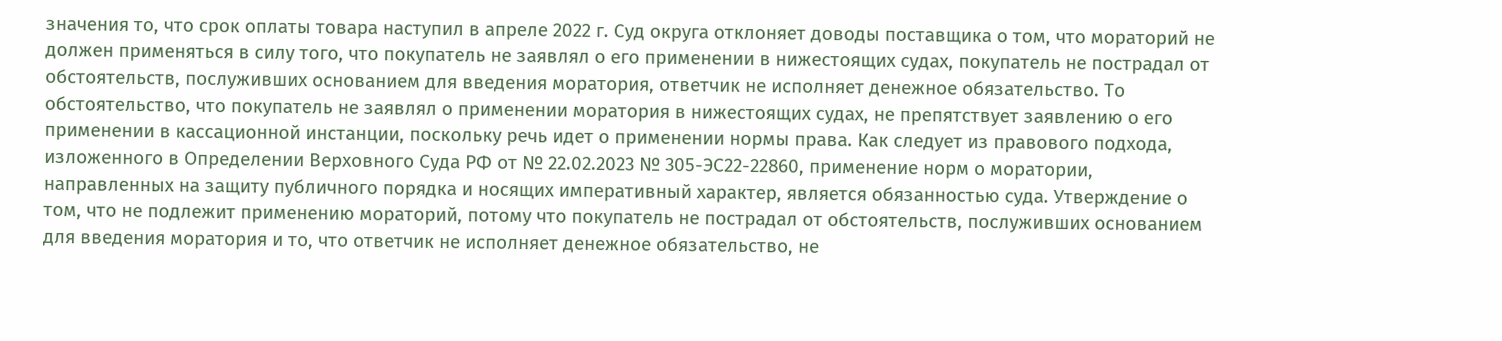значения то, что срок оплаты товара наступил в апреле 2022 г. Суд округа отклоняет доводы поставщика о том, что мораторий не должен применяться в силу того, что покупатель не заявлял о его применении в нижестоящих судах, покупатель не пострадал от обстоятельств, послуживших основанием для введения моратория, ответчик не исполняет денежное обязательство. То обстоятельство, что покупатель не заявлял о применении моратория в нижестоящих судах, не препятствует заявлению о его применении в кассационной инстанции, поскольку речь идет о применении нормы права. Как следует из правового подхода, изложенного в Определении Верховного Суда РФ от № 22.02.2023 № 305-ЭС22-22860, применение норм о моратории, направленных на защиту публичного порядка и носящих императивный характер, является обязанностью суда. Утверждение о том, что не подлежит применению мораторий, потому что покупатель не пострадал от обстоятельств, послуживших основанием для введения моратория и то, что ответчик не исполняет денежное обязательство, не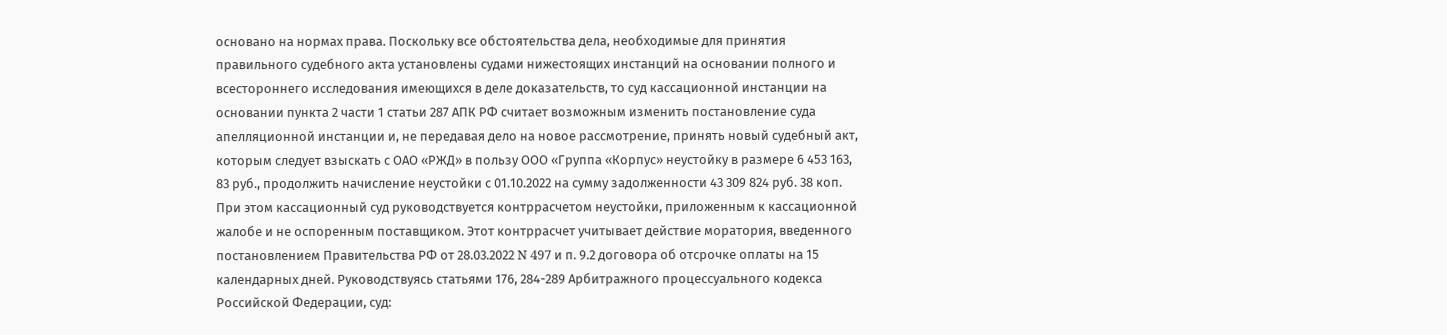основано на нормах права. Поскольку все обстоятельства дела, необходимые для принятия правильного судебного акта установлены судами нижестоящих инстанций на основании полного и всестороннего исследования имеющихся в деле доказательств, то суд кассационной инстанции на основании пункта 2 части 1 статьи 287 АПК РФ считает возможным изменить постановление суда апелляционной инстанции и, не передавая дело на новое рассмотрение, принять новый судебный акт, которым следует взыскать с ОАО «РЖД» в пользу ООО «Группа «Корпус» неустойку в размере 6 453 163, 83 руб., продолжить начисление неустойки с 01.10.2022 на сумму задолженности 43 309 824 руб. 38 коп. При этом кассационный суд руководствуется контррасчетом неустойки, приложенным к кассационной жалобе и не оспоренным поставщиком. Этот контррасчет учитывает действие моратория, введенного постановлением Правительства РФ от 28.03.2022 N 497 и п. 9.2 договора об отсрочке оплаты на 15 календарных дней. Руководствуясь статьями 176, 284-289 Арбитражного процессуального кодекса Российской Федерации, суд: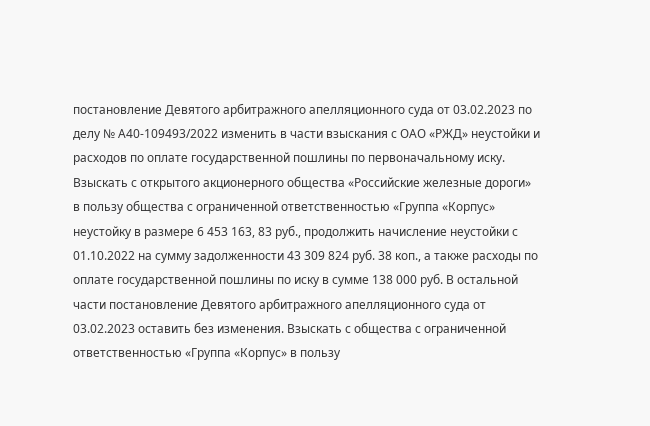постановление Девятого арбитражного апелляционного суда от 03.02.2023 по делу № А40-109493/2022 изменить в части взыскания с ОАО «РЖД» неустойки и расходов по оплате государственной пошлины по первоначальному иску. Взыскать с открытого акционерного общества «Российские железные дороги» в пользу общества с ограниченной ответственностью «Группа «Корпус» неустойку в размере 6 453 163, 83 руб., продолжить начисление неустойки с 01.10.2022 на сумму задолженности 43 309 824 руб. 38 коп., а также расходы по оплате государственной пошлины по иску в сумме 138 000 руб. В остальной части постановление Девятого арбитражного апелляционного суда от 03.02.2023 оставить без изменения. Взыскать с общества с ограниченной ответственностью «Группа «Корпус» в пользу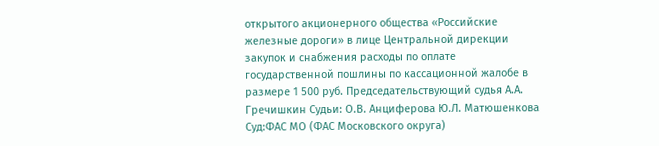открытого акционерного общества «Российские железные дороги» в лице Центральной дирекции закупок и снабжения расходы по оплате государственной пошлины по кассационной жалобе в размере 1 500 руб. Председательствующий судья А.А. Гречишкин Судьи: О.В. Анциферова Ю.Л. Матюшенкова Суд:ФАС МО (ФАС Московского округа)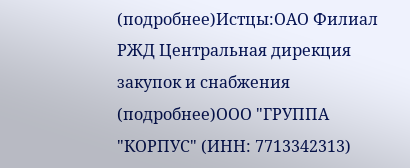(подробнее)Истцы:ОАО Филиал РЖД Центральная дирекция закупок и снабжения (подробнее)ООО "ГРУППА "КОРПУС" (ИНН: 7713342313)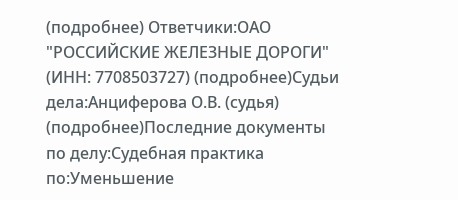(подробнее) Ответчики:ОАО "РОССИЙСКИЕ ЖЕЛЕЗНЫЕ ДОРОГИ" (ИНН: 7708503727) (подробнее)Судьи дела:Анциферова О.В. (судья) (подробнее)Последние документы по делу:Судебная практика по:Уменьшение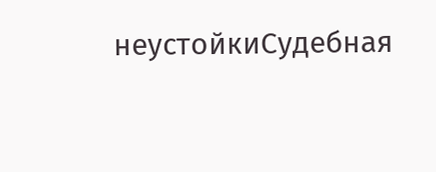неустойкиСудебная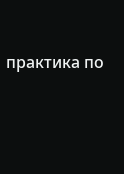практика по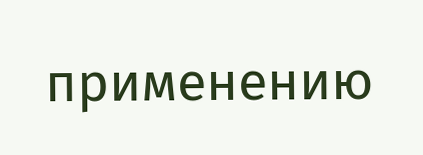применению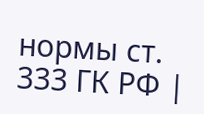нормы ст. 333 ГК РФ |